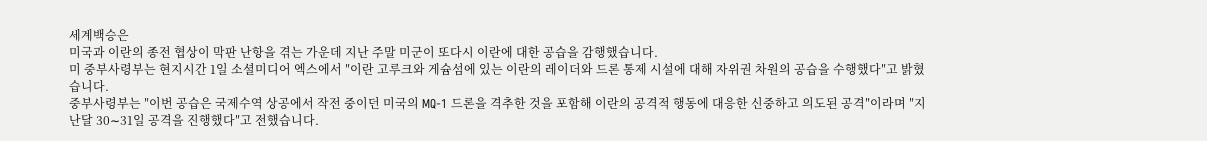세계백승은
미국과 이란의 종전 협상이 막판 난항을 겪는 가운데 지난 주말 미군이 또다시 이란에 대한 공습을 감행했습니다.
미 중부사령부는 현지시간 1일 소셜미디어 엑스에서 ″이란 고루크와 게슘섬에 있는 이란의 레이더와 드론 통제 시설에 대해 자위권 차원의 공습을 수행했다″고 밝혔습니다.
중부사령부는 ″이번 공습은 국제수역 상공에서 작전 중이던 미국의 MQ-1 드론을 격추한 것을 포함해 이란의 공격적 행동에 대응한 신중하고 의도된 공격″이라며 ″지난달 30∼31일 공격을 진행했다″고 전했습니다.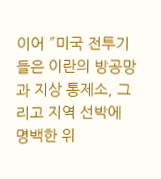이어 ″미국 전투기들은 이란의 방공망과 지상 통제소, 그리고 지역 선박에 명백한 위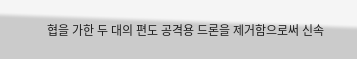협을 가한 두 대의 편도 공격용 드론을 제거함으로써 신속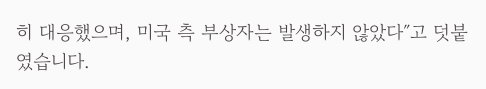히 대응했으며, 미국 측 부상자는 발생하지 않았다″고 덧붙였습니다.